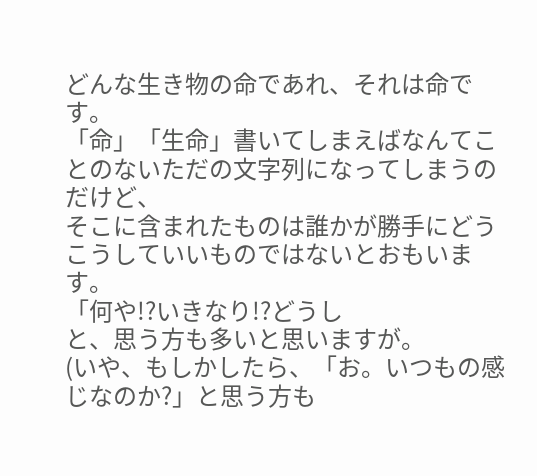どんな生き物の命であれ、それは命です。
「命」「生命」書いてしまえばなんてことのないただの文字列になってしまうのだけど、
そこに含まれたものは誰かが勝手にどうこうしていいものではないとおもいます。
「何や!?いきなり!?どうし
と、思う方も多いと思いますが。
(いや、もしかしたら、「お。いつもの感じなのか?」と思う方も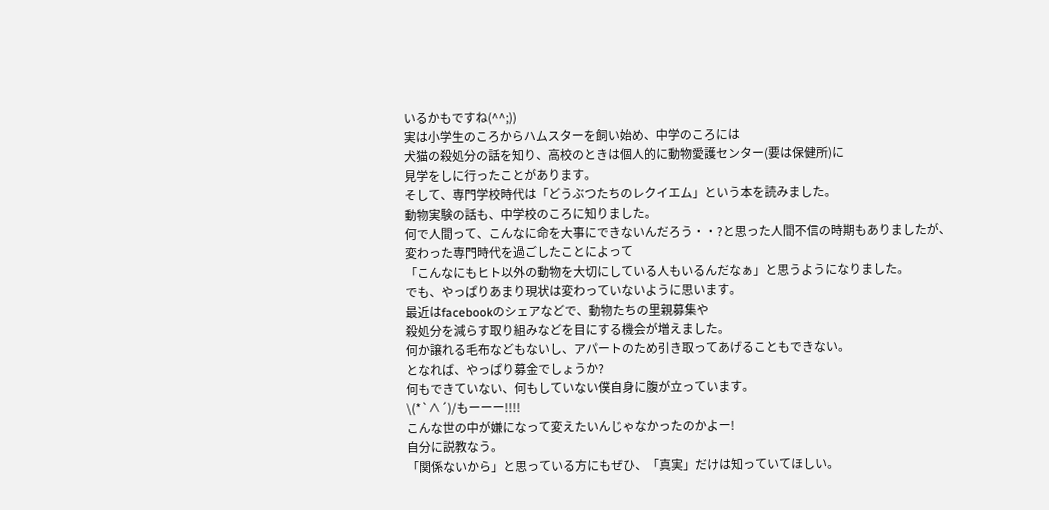いるかもですね(^^;))
実は小学生のころからハムスターを飼い始め、中学のころには
犬猫の殺処分の話を知り、高校のときは個人的に動物愛護センター(要は保健所)に
見学をしに行ったことがあります。
そして、専門学校時代は「どうぶつたちのレクイエム」という本を読みました。
動物実験の話も、中学校のころに知りました。
何で人間って、こんなに命を大事にできないんだろう・・?と思った人間不信の時期もありましたが、
変わった専門時代を過ごしたことによって
「こんなにもヒト以外の動物を大切にしている人もいるんだなぁ」と思うようになりました。
でも、やっぱりあまり現状は変わっていないように思います。
最近はfacebookのシェアなどで、動物たちの里親募集や
殺処分を減らす取り組みなどを目にする機会が増えました。
何か譲れる毛布などもないし、アパートのため引き取ってあげることもできない。
となれば、やっぱり募金でしょうか?
何もできていない、何もしていない僕自身に腹が立っています。
\(*`∧´)/もーーー!!!!
こんな世の中が嫌になって変えたいんじゃなかったのかよー!
自分に説教なう。
「関係ないから」と思っている方にもぜひ、「真実」だけは知っていてほしい。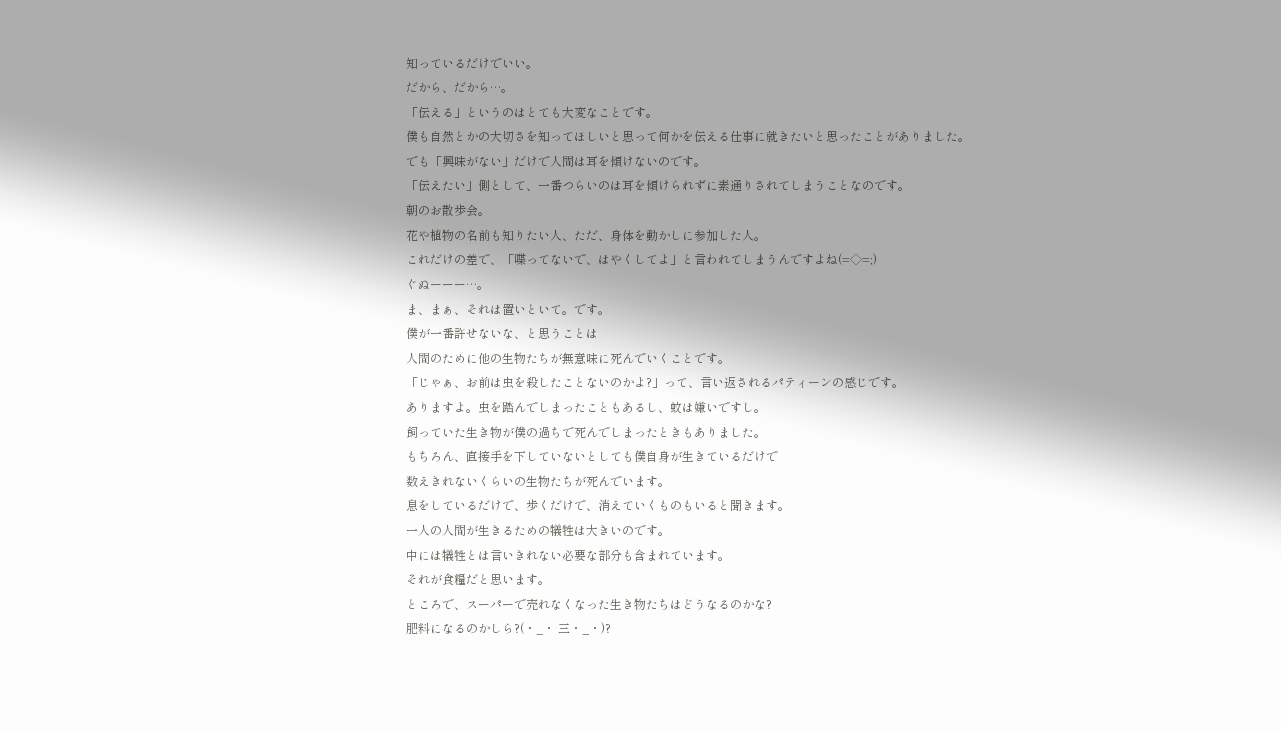知っているだけでいい。
だから、だから…。
「伝える」というのはとても大変なことです。
僕も自然とかの大切さを知ってほしいと思って何かを伝える仕事に就きたいと思ったことがありました。
でも「興味がない」だけで人間は耳を傾けないのです。
「伝えたい」側として、一番つらいのは耳を傾けられずに素通りされてしまうことなのです。
朝のお散歩会。
花や植物の名前も知りたい人、ただ、身体を動かしに参加した人。
これだけの差で、「喋ってないで、はやくしてよ」と言われてしまうんですよね(=◇=;)
ぐぬーーー…。
ま、まぁ、それは置いといて。です。
僕が一番許せないな、と思うことは
人間のために他の生物たちが無意味に死んでいくことです。
「じゃぁ、お前は虫を殺したことないのかよ?」って、言い返されるパティーンの感じです。
ありますよ。虫を踏んでしまったこともあるし、蚊は嫌いですし。
飼っていた生き物が僕の過ちで死んでしまったときもありました。
もちろん、直接手を下していないとしても僕自身が生きているだけで
数えきれないくらいの生物たちが死んでいます。
息をしているだけで、歩くだけで、消えていくものもいると聞きます。
一人の人間が生きるための犠牲は大きいのです。
中には犠牲とは言いきれない必要な部分も含まれています。
それが食糧だと思います。
ところで、スーパーで売れなくなった生き物たちはどうなるのかな?
肥料になるのかしら?(・_・ 三・_・)?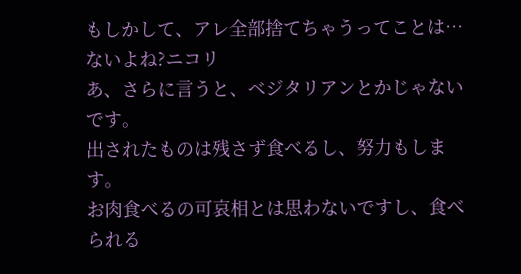もしかして、アレ全部捨てちゃうってことは…ないよね?ニコリ
あ、さらに言うと、ベジタリアンとかじゃないです。
出されたものは残さず食べるし、努力もします。
お肉食べるの可哀相とは思わないですし、食べられる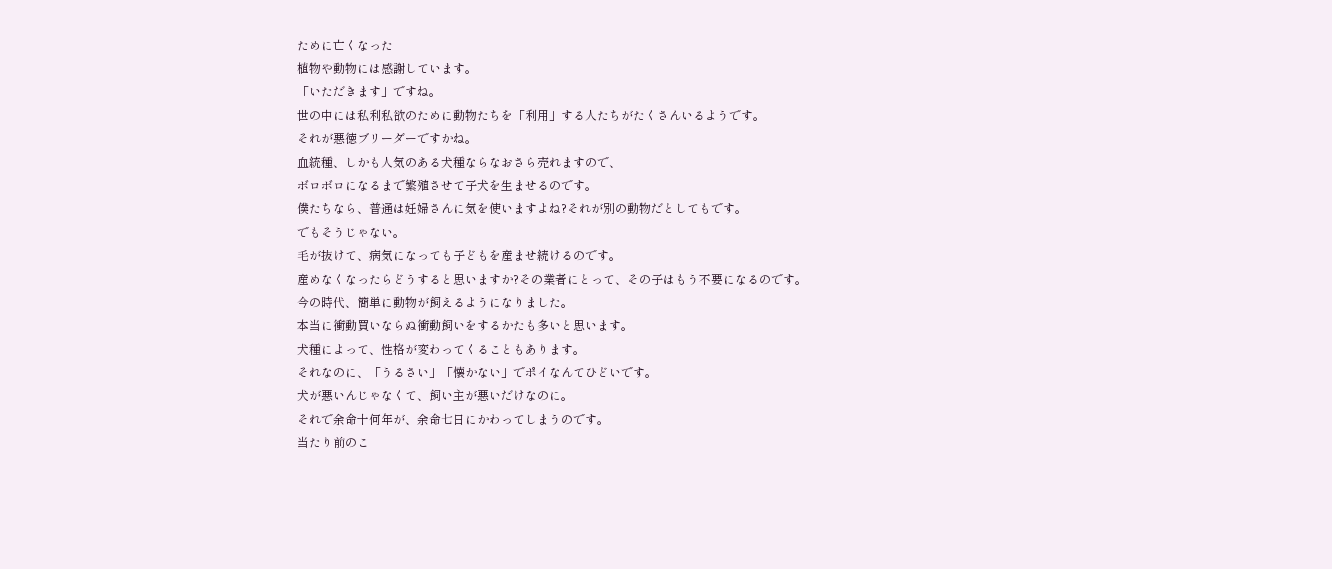ために亡くなった
植物や動物には感謝しています。
「いただきます」ですね。
世の中には私利私欲のために動物たちを「利用」する人たちがたくさんいるようです。
それが悪徳ブリーダーですかね。
血統種、しかも人気のある犬種ならなおさら売れますので、
ボロボロになるまで繁殖させて子犬を生ませるのです。
僕たちなら、普通は妊婦さんに気を使いますよね?それが別の動物だとしてもです。
でもそうじゃない。
毛が抜けて、病気になっても子どもを産ませ続けるのです。
産めなくなったらどうすると思いますか?その業者にとって、その子はもう不要になるのです。
今の時代、簡単に動物が飼えるようになりました。
本当に衝動買いならぬ衝動飼いをするかたも多いと思います。
犬種によって、性格が変わってくることもあります。
それなのに、「うるさい」「懐かない」でポイなんてひどいです。
犬が悪いんじゃなくて、飼い主が悪いだけなのに。
それで余命十何年が、余命七日にかわってしまうのです。
当たり前のこ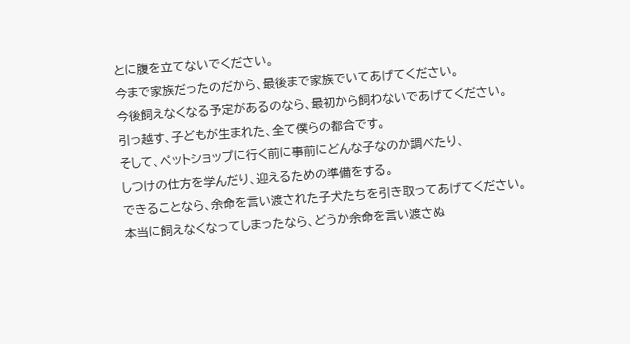とに腹を立てないでください。
今まで家族だったのだから、最後まで家族でいてあげてください。
今後飼えなくなる予定があるのなら、最初から飼わないであげてください。
引っ越す、子どもが生まれた、全て僕らの都合です。
そして、ペットショップに行く前に事前にどんな子なのか調べたり、
しつけの仕方を学んだり、迎えるための準備をする。
できることなら、余命を言い渡された子犬たちを引き取ってあげてください。
本当に飼えなくなってしまったなら、どうか余命を言い渡さぬ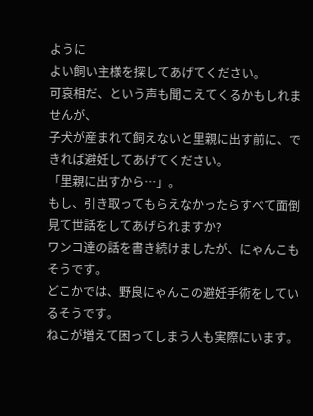ように
よい飼い主様を探してあげてください。
可哀相だ、という声も聞こえてくるかもしれませんが、
子犬が産まれて飼えないと里親に出す前に、できれば避妊してあげてください。
「里親に出すから…」。
もし、引き取ってもらえなかったらすべて面倒見て世話をしてあげられますか?
ワンコ達の話を書き続けましたが、にゃんこもそうです。
どこかでは、野良にゃんこの避妊手術をしているそうです。
ねこが増えて困ってしまう人も実際にいます。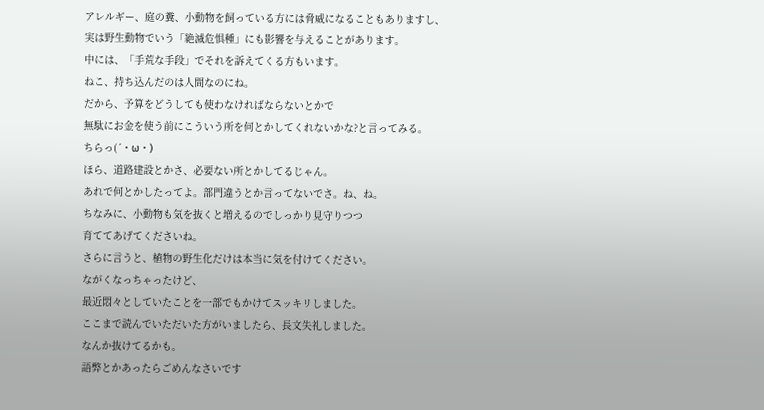アレルギー、庭の糞、小動物を飼っている方には脅威になることもありますし、
実は野生動物でいう「絶滅危惧種」にも影響を与えることがあります。
中には、「手荒な手段」でそれを訴えてくる方もいます。
ねこ、持ち込んだのは人間なのにね。
だから、予算をどうしても使わなければならないとかで
無駄にお金を使う前にこういう所を何とかしてくれないかな?と言ってみる。
ちらっ(´・ω・)
ほら、道路建設とかさ、必要ない所とかしてるじゃん。
あれで何とかしたってよ。部門違うとか言ってないでさ。ね、ね。
ちなみに、小動物も気を抜くと増えるのでしっかり見守りつつ
育ててあげてくださいね。
さらに言うと、植物の野生化だけは本当に気を付けてください。
ながくなっちゃったけど、
最近悶々としていたことを一部でもかけてスッキリしました。
ここまで読んでいただいた方がいましたら、長文失礼しました。
なんか抜けてるかも。
語弊とかあったらごめんなさいです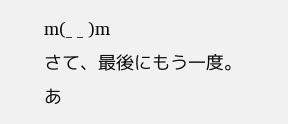m(_ _ )m
さて、最後にもう一度。
あ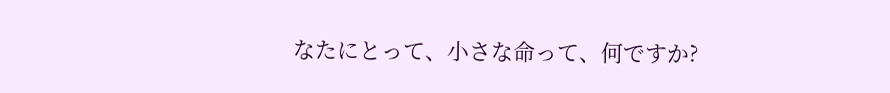なたにとって、小さな命って、何ですか?